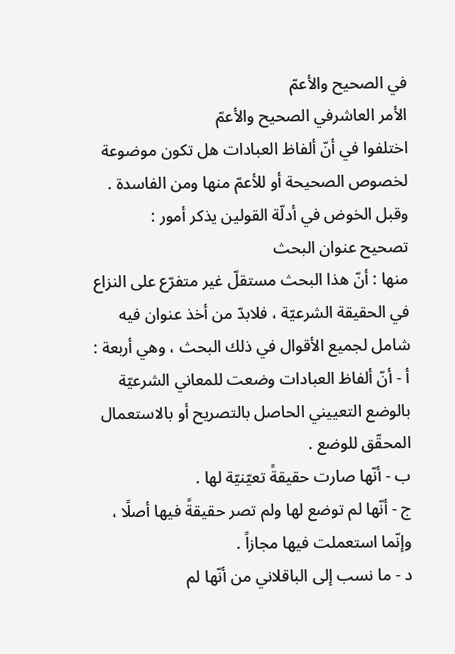في الصحيح والأعمّ
الأمر العاشرفي الصحيح والأعمّ
اختلفوا في أنّ ألفاظ العبادات هل تكون موضوعة لخصوص الصحيحة أو للأعمّ منها ومن الفاسدة .
وقبل الخوض في أدلّة القولين يذكر أمور :
تصحيح عنوان البحث
منها : أنّ هذا البحث مستقلّ غير متفرّع على النزاع في الحقيقة الشرعيّة ، فلابدّ من أخذ عنوان فيه شامل لجميع الأقوال في ذلك البحث ، وهي أربعة :
أ - أنّ ألفاظ العبادات وضعت للمعاني الشرعيّة بالوضع التعييني الحاصل بالتصريح أو بالاستعمال المحقّق للوضع .
ب - أنّها صارت حقيقةً تعيّنيّة لها .
ج - أنّها لم توضع لها ولم تصر حقيقةً فيها أصلًا ، وإنّما استعملت فيها مجازاً .
د - ما نسب إلى الباقلاني من أنّها لم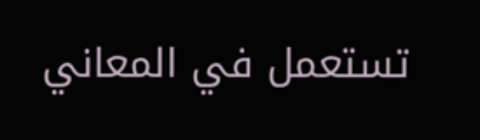تستعمل في المعاني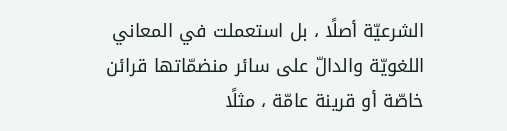الشرعيّة أصلًا ، بل استعملت في المعاني اللغويّة والدالّ على سائر منضمّاتها قرائن خاصّة أو قرينة عامّة ، مثلًا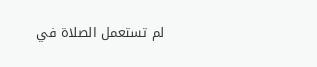لم تستعمل الصلاة في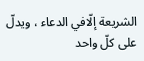الشريعة إلّافي الدعاء ، ويدلّ على كلّ واحد